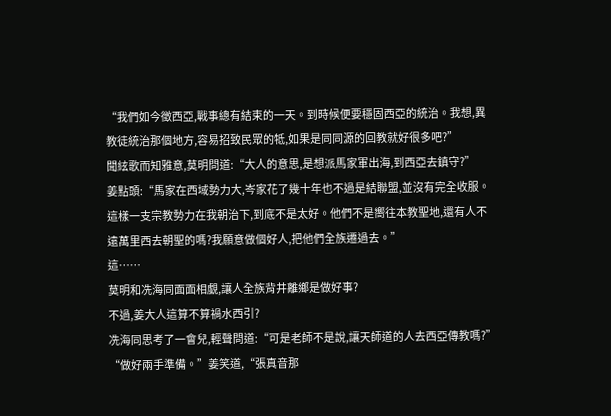“我們如今徵西亞,戰事總有結束的一天。到時候便要穩固西亞的統治。我想,異教徒統治那個地方,容易招致民眾的牴,如果是同同源的回教就好很多吧?”
聞絃歌而知雅意,莫明問道:“大人的意思,是想派馬家軍出海,到西亞去鎮守?”
姜點頭:“馬家在西域勢力大,岑家花了幾十年也不過是結聯盟,並沒有完全收服。這樣一支宗教勢力在我朝治下,到底不是太好。他們不是嚮往本教聖地,還有人不遠萬里西去朝聖的嗎?我願意做個好人,把他們全族遷過去。”
這……
莫明和冼海同面面相覷,讓人全族背井離鄉是做好事?
不過,姜大人這算不算禍水西引?
冼海同思考了一會兒,輕聲問道:“可是老師不是說,讓天師道的人去西亞傳教嗎?”
“做好兩手準備。”姜笑道,“張真音那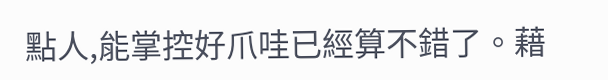點人,能掌控好爪哇已經算不錯了。藉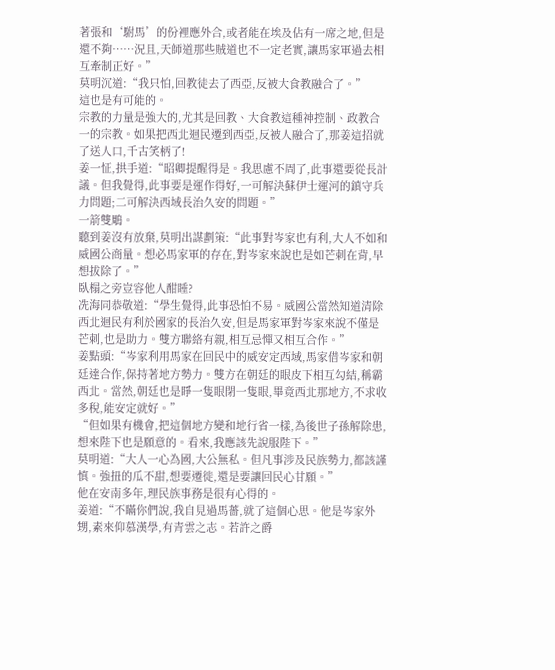著張和‘駙馬’的份裡應外合,或者能在埃及佔有一席之地,但是還不夠……況且,天師道那些賊道也不一定老實,讓馬家軍過去相互牽制正好。”
莫明沉道:“我只怕,回教徒去了西亞,反被大食教融合了。”
這也是有可能的。
宗教的力量是強大的,尤其是回教、大食教這種神控制、政教合一的宗教。如果把西北迴民遷到西亞,反被人融合了,那姜這招就了送人口,千古笑柄了!
姜一怔,拱手道:“昭卿提醒得是。我思慮不周了,此事還要從長計議。但我覺得,此事要是運作得好,一可解決蘇伊士運河的鎮守兵力問題;二可解決西域長治久安的問題。”
一箭雙鵰。
聽到姜沒有放棄,莫明出謀劃策:“此事對岑家也有利,大人不如和威國公商量。想必馬家軍的存在,對岑家來說也是如芒刺在背,早想拔除了。”
臥榻之旁豈容他人酣睡?
冼海同恭敬道:“學生覺得,此事恐怕不易。威國公當然知道清除西北迴民有利於國家的長治久安,但是馬家軍對岑家來說不僅是芒刺,也是助力。雙方聯絡有親,相互忌憚又相互合作。”
姜點頭:“岑家利用馬家在回民中的威安定西域,馬家借岑家和朝廷達合作,保持著地方勢力。雙方在朝廷的眼皮下相互勾結,稱霸西北。當然,朝廷也是睜一隻眼閉一隻眼,畢竟西北那地方,不求收多稅,能安定就好。”
“但如果有機會,把這個地方變和地行省一樣,為後世子孫解除患,想來陛下也是願意的。看來,我應該先說服陛下。”
莫明道:“大人一心為國,大公無私。但凡事涉及民族勢力,都該謹慎。強扭的瓜不甜,想要遷徙,還是要讓回民心甘願。”
他在安南多年,理民族事務是很有心得的。
姜道:“不瞞你們說,我自見過馬薔,就了這個心思。他是岑家外甥,素來仰慕漢學,有青雲之志。若許之爵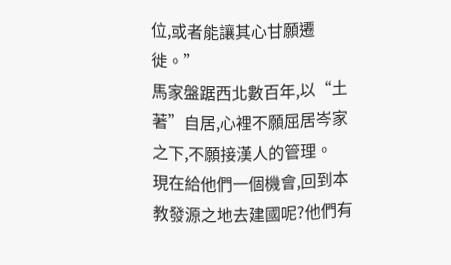位,或者能讓其心甘願遷徙。”
馬家盤踞西北數百年,以“土著”自居,心裡不願屈居岑家之下,不願接漢人的管理。
現在給他們一個機會,回到本教發源之地去建國呢?他們有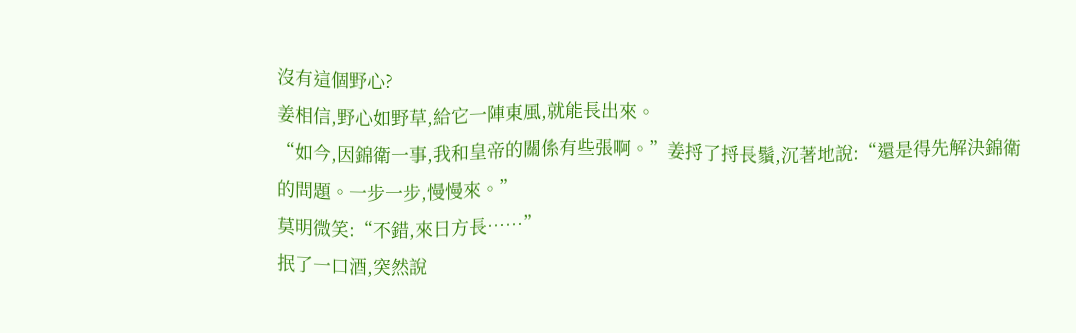沒有這個野心?
姜相信,野心如野草,給它一陣東風,就能長出來。
“如今,因錦衛一事,我和皇帝的關係有些張啊。”姜捋了捋長鬚,沉著地說:“還是得先解決錦衛的問題。一步一步,慢慢來。”
莫明微笑:“不錯,來日方長……”
抿了一口酒,突然說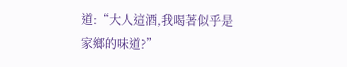道:“大人這酒,我喝著似乎是家鄉的味道?”